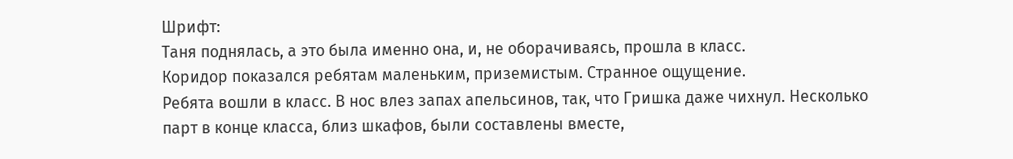Шрифт:
Таня поднялась, а это была именно она, и, не оборачиваясь, прошла в класс.
Коридор показался ребятам маленьким, приземистым. Странное ощущение.
Ребята вошли в класс. В нос влез запах апельсинов, так, что Гришка даже чихнул. Несколько парт в конце класса, близ шкафов, были составлены вместе,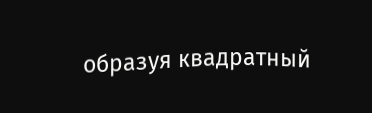образуя квадратный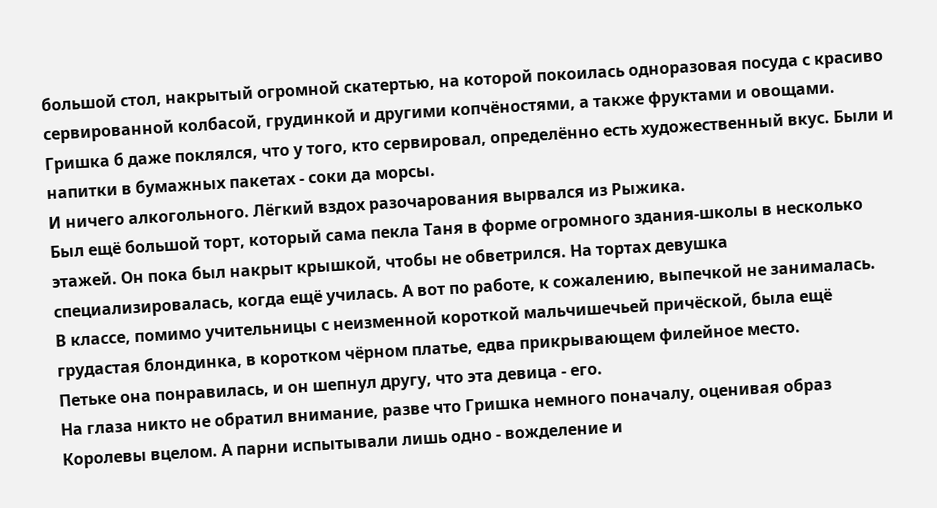большой стол, накрытый огромной скатертью, на которой покоилась одноразовая посуда с красиво сервированной колбасой, грудинкой и другими копчёностями, а также фруктами и овощами. Гришка б даже поклялся, что у того, кто сервировал, определённо есть художественный вкус. Были и напитки в бумажных пакетах - соки да морсы.
И ничего алкогольного. Лёгкий вздох разочарования вырвался из Рыжика.
Был ещё большой торт, который сама пекла Таня в форме огромного здания-школы в несколько этажей. Он пока был накрыт крышкой, чтобы не обветрился. На тортах девушка специализировалась, когда ещё училась. А вот по работе, к сожалению, выпечкой не занималась.
В классе, помимо учительницы с неизменной короткой мальчишечьей причёской, была ещё грудастая блондинка, в коротком чёрном платье, едва прикрывающем филейное место.
Петьке она понравилась, и он шепнул другу, что эта девица - его.
На глаза никто не обратил внимание, разве что Гришка немного поначалу, оценивая образ Королевы вцелом. А парни испытывали лишь одно - вожделение и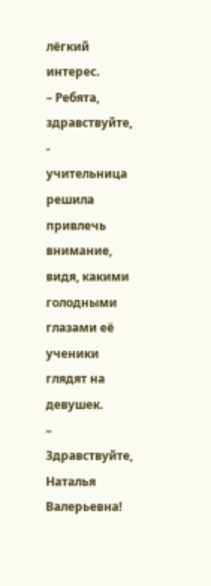лёгкий интерес.
– Ребята, здравствуйте, - учительница решила привлечь внимание, видя, какими голодными глазами её ученики глядят на девушек.
– Здравствуйте, Наталья Валерьевна!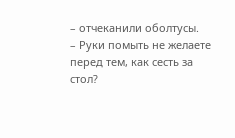– отчеканили оболтусы.
– Руки помыть не желаете перед тем, как сесть за стол?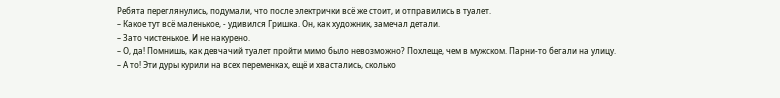Ребята переглянулись, подумали, что после электрички всё же стоит, и отправились в туалет.
– Какое тут всё маленькое, - удивился Гришка. Он, как художник, замечал детали.
– Зато чистенькое. И не накурено.
– О, да! Помнишь, как девчачий туалет пройти мимо было невозможно? Похлеще, чем в мужском. Парни-то бегали на улицу.
– А то! Эти дуры курили на всех переменках, ещё и хвастались, сколько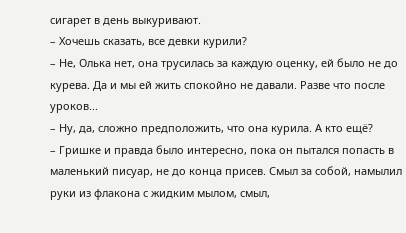сигарет в день выкуривают.
– Хочешь сказать, все девки курили?
– Не, Олька нет, она трусилась за каждую оценку, ей было не до курева. Да и мы ей жить спокойно не давали. Разве что после уроков...
– Ну, да, сложно предположить, что она курила. А кто ещё?
– Гришке и правда было интересно, пока он пытался попасть в маленький писуар, не до конца присев. Смыл за собой, намылил руки из флакона с жидким мылом, смыл,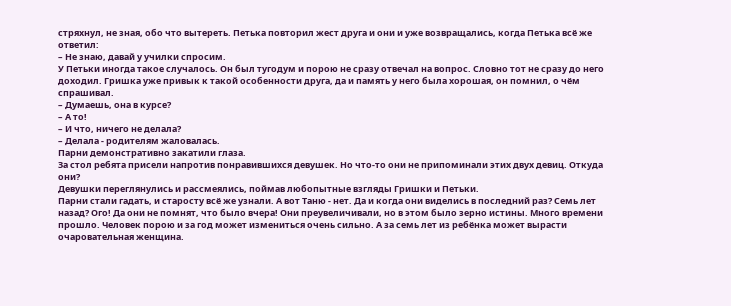стряхнул, не зная, обо что вытереть. Петька повторил жест друга и они и уже возвращались, когда Петька всё же ответил:
– Не знаю, давай у училки спросим.
У Петьки иногда такое случалось. Он был тугодум и порою не сразу отвечал на вопрос. Словно тот не сразу до него доходил. Гришка уже привык к такой особенности друга, да и память у него была хорошая, он помнил, о чём спрашивал.
– Думаешь, она в курсе?
– А то!
– И что, ничего не делала?
– Делала - родителям жаловалась.
Парни демонстративно закатили глаза.
За стол ребята присели напротив понравившихся девушек. Но что-то они не припоминали этих двух девиц. Откуда они?
Девушки переглянулись и рассмеялись, поймав любопытные взгляды Гришки и Петьки.
Парни стали гадать, и старосту всё же узнали. А вот Таню - нет. Да и когда они виделись в последний раз? Семь лет назад? Ого! Да они не помнят, что было вчера! Они преувеличивали, но в этом было зерно истины. Много времени прошло. Человек порою и за год может измениться очень сильно. А за семь лет из ребёнка может вырасти очаровательная женщина.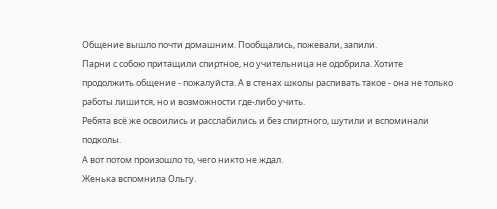Общение вышло почти домашним. Пообщались, пожевали, запили.
Парни с собою притащили спиртное, но учительница не одобрила. Хотите продолжить общение - пожалуйста. А в стенах школы распивать такое - она не только работы лишится, но и возможности где-либо учить.
Ребята всё же освоились и расслабились и без спиртного, шутили и вспоминали подколы.
А вот потом произошло то, чего никто не ждал.
Женька вспомнила Ольгу.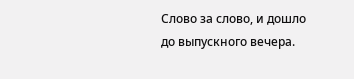Слово за слово, и дошло до выпускного вечера.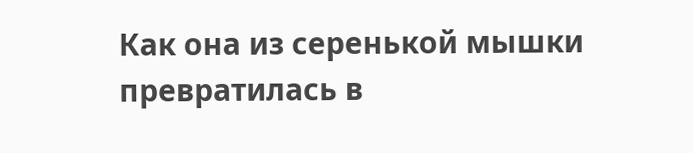Как она из серенькой мышки превратилась в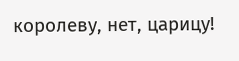королеву, нет, царицу!